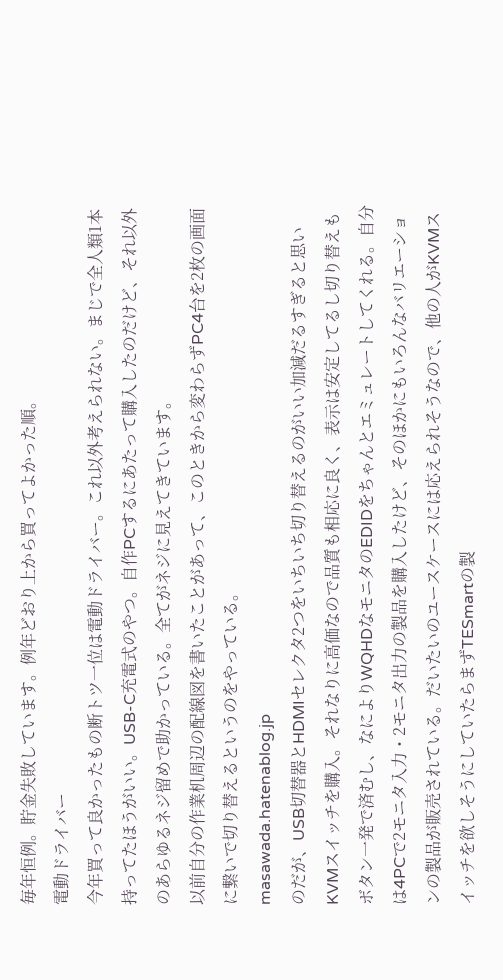毎年恒例。貯金失敗しています。例年どおり上から買ってよかった順。
電動ドライバー
今年買って良かったもの断トツ一位は電動ドライバー。これ以外考えられない。まじで全人類1本持ってたほうがいい。USB-C充電式のやつ。自作PCするにあたって購入したのだけど、それ以外のあらゆるネジ留めで助かっている。全てがネジに見えてきています。
以前自分の作業机周辺の配線図を書いたことがあって、このときから変わらずPC4台を2枚の画面に繋いで切り替えるというのをやっている。
masawada.hatenablog.jp
のだが、USB切替器とHDMIセレクタ2つをいちいち切り替えるのがいい加減だるすぎると思いKVMスイッチを購入。それなりに高価なので品質も相応に良く、表示は安定してるし切り替えもボタン一発で済むし、なによりWQHDなモニタのEDIDをちゃんとエミュレートしてくれる。自分は4PCで2モニタ入力・2モニタ出力の製品を購入したけど、そのほかにもいろんなバリエーションの製品が販売されている。だいたいのユースケースには応えられそうなので、他の人がKVMスイッチを欲しそうにしていたらまずTESmartの製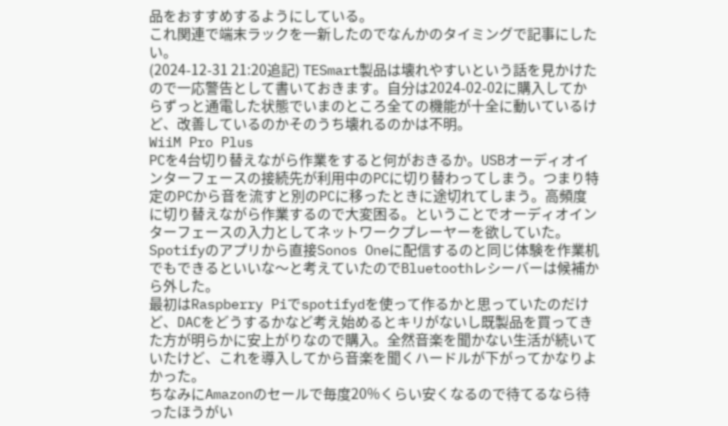品をおすすめするようにしている。
これ関連で端末ラックを一新したのでなんかのタイミングで記事にしたい。
(2024-12-31 21:20追記) TESmart製品は壊れやすいという話を見かけたので一応警告として書いておきます。自分は2024-02-02に購入してからずっと通電した状態でいまのところ全ての機能が十全に動いているけど、改善しているのかそのうち壊れるのかは不明。
WiiM Pro Plus
PCを4台切り替えながら作業をすると何がおきるか。USBオーディオインターフェースの接続先が利用中のPCに切り替わってしまう。つまり特定のPCから音を流すと別のPCに移ったときに途切れてしまう。高頻度に切り替えながら作業するので大変困る。ということでオーディオインターフェースの入力としてネットワークプレーヤーを欲していた。Spotifyのアプリから直接Sonos Oneに配信するのと同じ体験を作業机でもできるといいな〜と考えていたのでBluetoothレシーバーは候補から外した。
最初はRaspberry Piでspotifydを使って作るかと思っていたのだけど、DACをどうするかなど考え始めるとキリがないし既製品を買ってきた方が明らかに安上がりなので購入。全然音楽を聞かない生活が続いていたけど、これを導入してから音楽を聞くハードルが下がってかなりよかった。
ちなみにAmazonのセールで毎度20%くらい安くなるので待てるなら待ったほうがい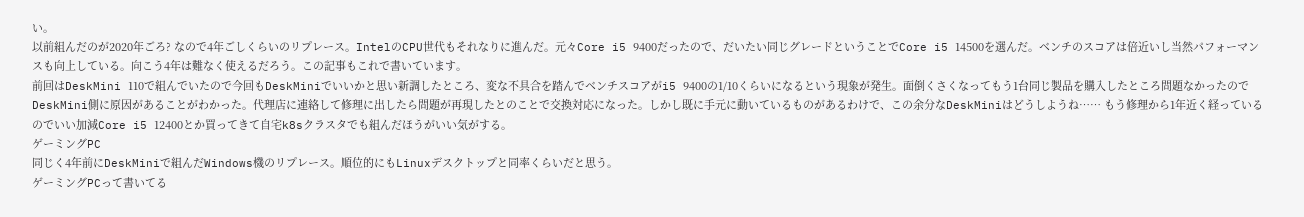い。
以前組んだのが2020年ごろ? なので4年ごしくらいのリプレース。IntelのCPU世代もそれなりに進んだ。元々Core i5 9400だったので、だいたい同じグレードということでCore i5 14500を選んだ。ベンチのスコアは倍近いし当然パフォーマンスも向上している。向こう4年は難なく使えるだろう。この記事もこれで書いています。
前回はDeskMini 110で組んでいたので今回もDeskMiniでいいかと思い新調したところ、変な不具合を踏んでベンチスコアがi5 9400の1/10くらいになるという現象が発生。面倒くさくなってもう1台同じ製品を購入したところ問題なかったのでDeskMini側に原因があることがわかった。代理店に連絡して修理に出したら問題が再現したとのことで交換対応になった。しかし既に手元に動いているものがあるわけで、この余分なDeskMiniはどうしようね…… もう修理から1年近く経っているのでいい加減Core i5 12400とか買ってきて自宅k8sクラスタでも組んだほうがいい気がする。
ゲーミングPC
同じく4年前にDeskMiniで組んだWindows機のリプレース。順位的にもLinuxデスクトップと同率くらいだと思う。
ゲーミングPCって書いてる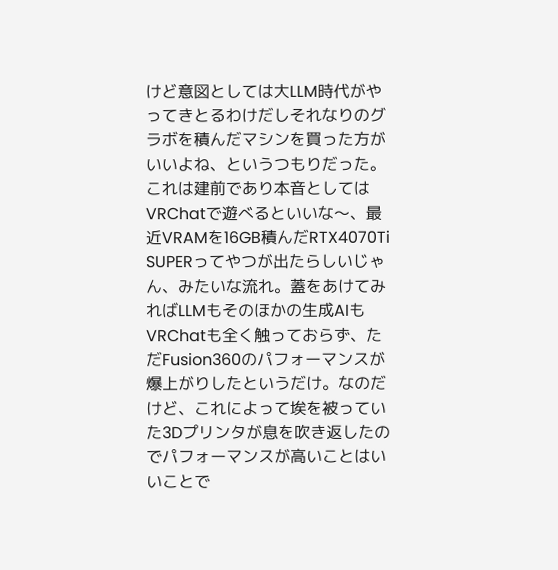けど意図としては大LLM時代がやってきとるわけだしそれなりのグラボを積んだマシンを買った方がいいよね、というつもりだった。これは建前であり本音としてはVRChatで遊べるといいな〜、最近VRAMを16GB積んだRTX4070Ti SUPERってやつが出たらしいじゃん、みたいな流れ。蓋をあけてみればLLMもそのほかの生成AIもVRChatも全く触っておらず、ただFusion360のパフォーマンスが爆上がりしたというだけ。なのだけど、これによって埃を被っていた3Dプリンタが息を吹き返したのでパフォーマンスが高いことはいいことで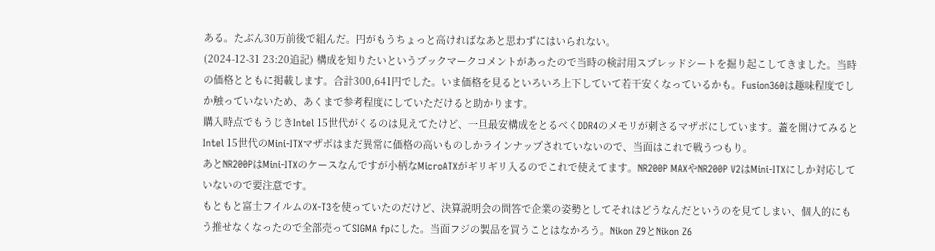ある。たぶん30万前後で組んだ。円がもうちょっと高ければなあと思わずにはいられない。
(2024-12-31 23:20追記) 構成を知りたいというブックマークコメントがあったので当時の検討用スプレッドシートを掘り起こしてきました。当時の価格とともに掲載します。合計300,641円でした。いま価格を見るといろいろ上下していて若干安くなっているかも。Fusion360は趣味程度でしか触っていないため、あくまで参考程度にしていただけると助かります。
購入時点でもうじきIntel 15世代がくるのは見えてたけど、一旦最安構成をとるべくDDR4のメモリが刺さるマザボにしています。蓋を開けてみるとIntel 15世代のMini-ITXマザボはまだ異常に価格の高いものしかラインナップされていないので、当面はこれで戦うつもり。
あとNR200PはMini-ITXのケースなんですが小柄なMicroATXがギリギリ入るのでこれで使えてます。NR200P MAXやNR200P V2はMini-ITXにしか対応していないので要注意です。
もともと富士フイルムのX-T3を使っていたのだけど、決算説明会の問答で企業の姿勢としてそれはどうなんだというのを見てしまい、個人的にもう推せなくなったので全部売ってSIGMA fpにした。当面フジの製品を買うことはなかろう。Nikon Z9とNikon Z6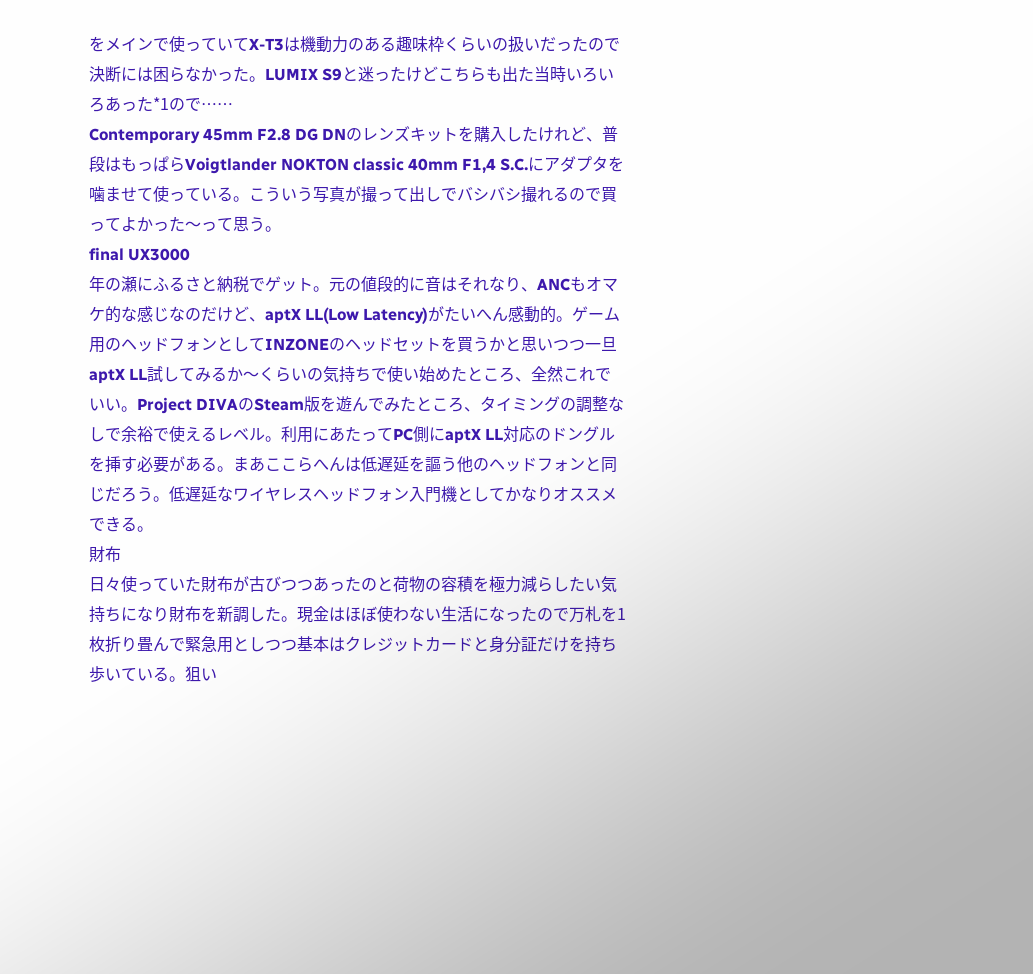をメインで使っていてX-T3は機動力のある趣味枠くらいの扱いだったので決断には困らなかった。LUMIX S9と迷ったけどこちらも出た当時いろいろあった*1ので……
Contemporary 45mm F2.8 DG DNのレンズキットを購入したけれど、普段はもっぱらVoigtlander NOKTON classic 40mm F1,4 S.C.にアダプタを噛ませて使っている。こういう写真が撮って出しでバシバシ撮れるので買ってよかった〜って思う。
final UX3000
年の瀬にふるさと納税でゲット。元の値段的に音はそれなり、ANCもオマケ的な感じなのだけど、aptX LL(Low Latency)がたいへん感動的。ゲーム用のヘッドフォンとしてINZONEのヘッドセットを買うかと思いつつ一旦aptX LL試してみるか〜くらいの気持ちで使い始めたところ、全然これでいい。Project DIVAのSteam版を遊んでみたところ、タイミングの調整なしで余裕で使えるレベル。利用にあたってPC側にaptX LL対応のドングルを挿す必要がある。まあここらへんは低遅延を謳う他のヘッドフォンと同じだろう。低遅延なワイヤレスヘッドフォン入門機としてかなりオススメできる。
財布
日々使っていた財布が古びつつあったのと荷物の容積を極力減らしたい気持ちになり財布を新調した。現金はほぼ使わない生活になったので万札を1枚折り畳んで緊急用としつつ基本はクレジットカードと身分証だけを持ち歩いている。狙い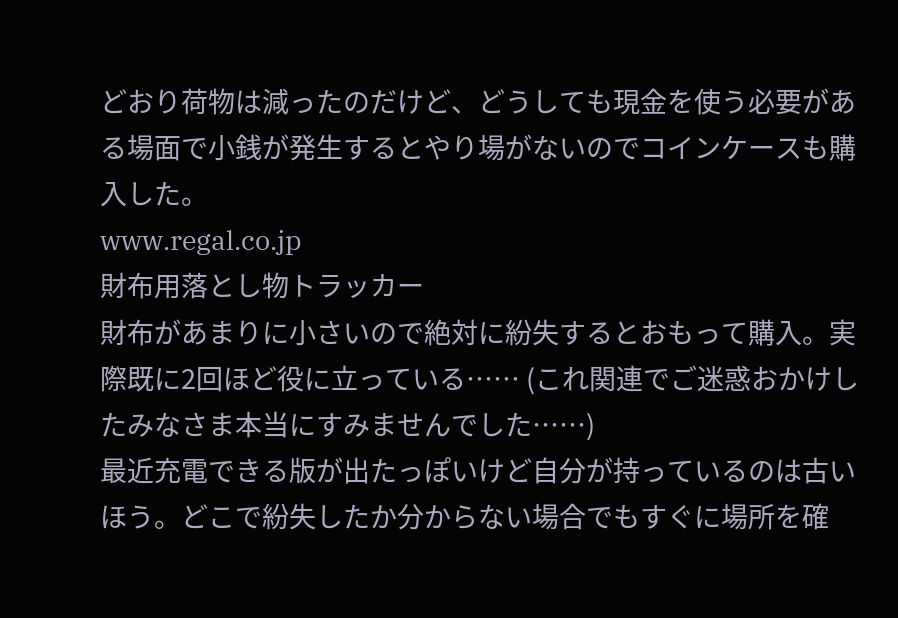どおり荷物は減ったのだけど、どうしても現金を使う必要がある場面で小銭が発生するとやり場がないのでコインケースも購入した。
www.regal.co.jp
財布用落とし物トラッカー
財布があまりに小さいので絶対に紛失するとおもって購入。実際既に2回ほど役に立っている…… (これ関連でご迷惑おかけしたみなさま本当にすみませんでした……)
最近充電できる版が出たっぽいけど自分が持っているのは古いほう。どこで紛失したか分からない場合でもすぐに場所を確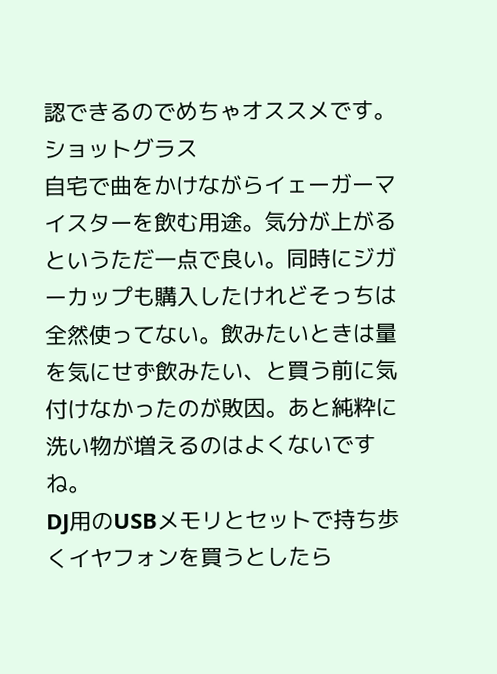認できるのでめちゃオススメです。
ショットグラス
自宅で曲をかけながらイェーガーマイスターを飲む用途。気分が上がるというただ一点で良い。同時にジガーカップも購入したけれどそっちは全然使ってない。飲みたいときは量を気にせず飲みたい、と買う前に気付けなかったのが敗因。あと純粋に洗い物が増えるのはよくないですね。
DJ用のUSBメモリとセットで持ち歩くイヤフォンを買うとしたら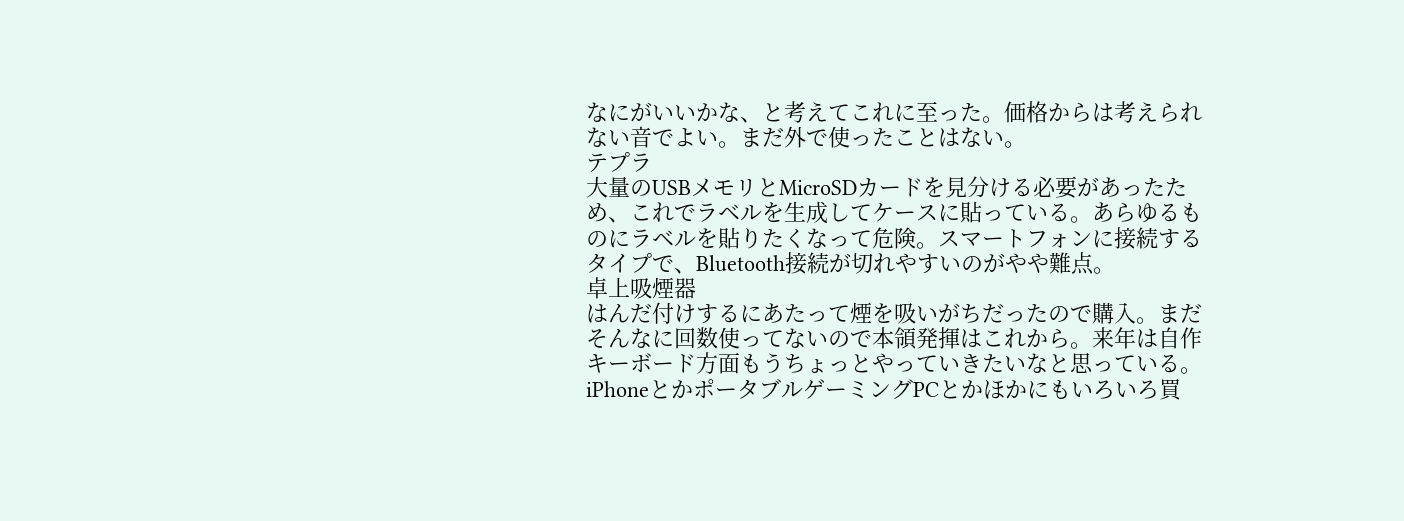なにがいいかな、と考えてこれに至った。価格からは考えられない音でよい。まだ外で使ったことはない。
テプラ
大量のUSBメモリとMicroSDカードを見分ける必要があったため、これでラベルを生成してケースに貼っている。あらゆるものにラベルを貼りたくなって危険。スマートフォンに接続するタイプで、Bluetooth接続が切れやすいのがやや難点。
卓上吸煙器
はんだ付けするにあたって煙を吸いがちだったので購入。まだそんなに回数使ってないので本領発揮はこれから。来年は自作キーボード方面もうちょっとやっていきたいなと思っている。
iPhoneとかポータブルゲーミングPCとかほかにもいろいろ買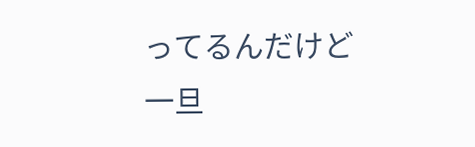ってるんだけど一旦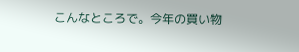こんなところで。今年の買い物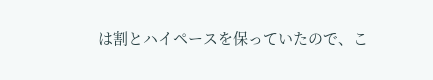は割とハイペースを保っていたので、こ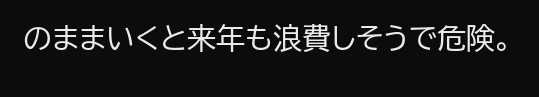のままいくと来年も浪費しそうで危険。